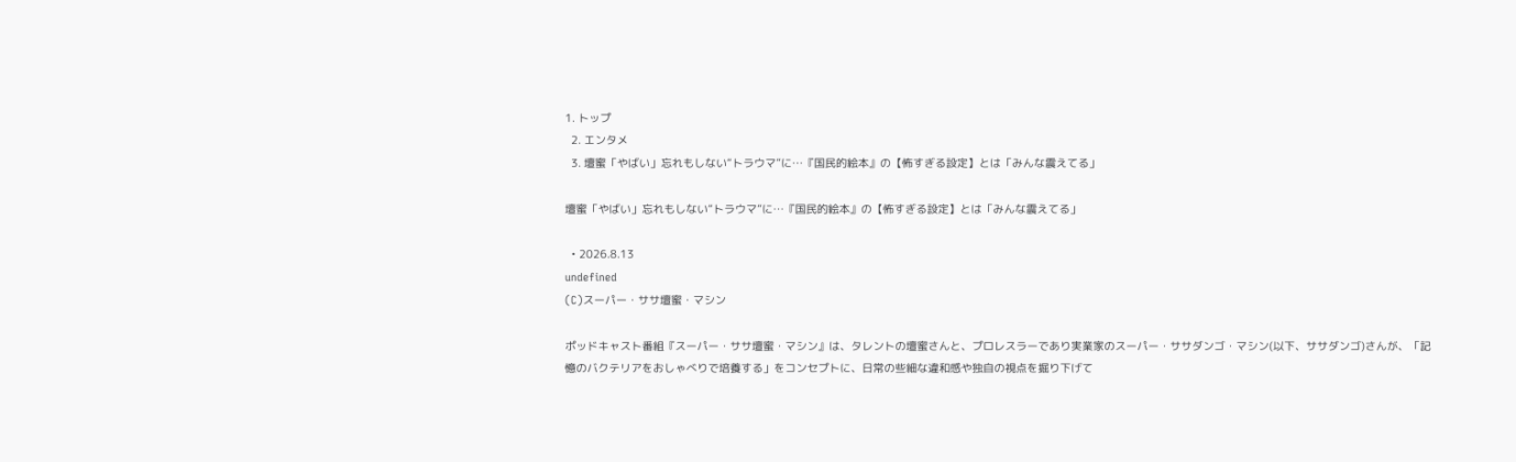1. トップ
  2. エンタメ
  3. 壇蜜「やばい」忘れもしない“トラウマ”に…『国民的絵本』の【怖すぎる設定】とは「みんな震えてる」

壇蜜「やばい」忘れもしない“トラウマ”に…『国民的絵本』の【怖すぎる設定】とは「みんな震えてる」

  • 2026.8.13
undefined
(C)スーパー・ササ壇蜜・マシン

ポッドキャスト番組『スーパー・ササ壇蜜・マシン』は、タレントの壇蜜さんと、プロレスラーであり実業家のスーパー・ササダンゴ・マシン(以下、ササダンゴ)さんが、「記憶のバクテリアをおしゃべりで培養する」をコンセプトに、日常の些細な違和感や独自の視点を掘り下げて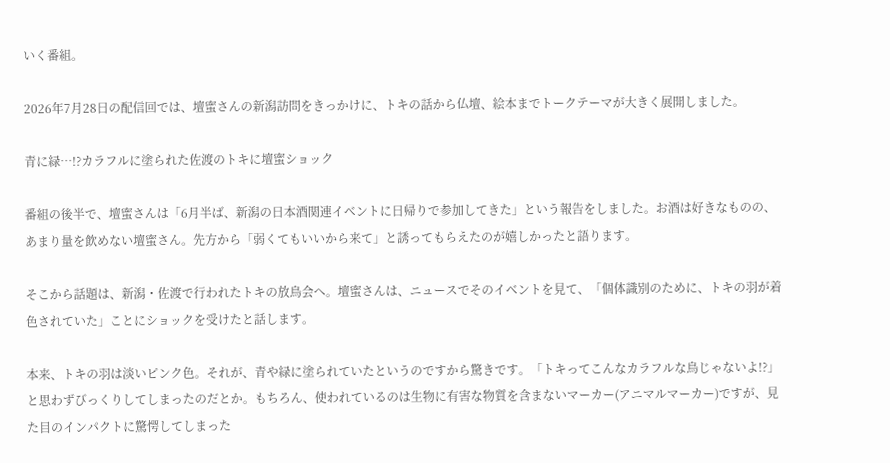いく番組。

2026年7月28日の配信回では、壇蜜さんの新潟訪問をきっかけに、トキの話から仏壇、絵本までトークテーマが大きく展開しました。

青に緑…!?カラフルに塗られた佐渡のトキに壇蜜ショック

番組の後半で、壇蜜さんは「6月半ば、新潟の日本酒関連イベントに日帰りで参加してきた」という報告をしました。お酒は好きなものの、あまり量を飲めない壇蜜さん。先方から「弱くてもいいから来て」と誘ってもらえたのが嬉しかったと語ります。

そこから話題は、新潟・佐渡で行われたトキの放鳥会へ。壇蜜さんは、ニュースでそのイベントを見て、「個体識別のために、トキの羽が着色されていた」ことにショックを受けたと話します。

本来、トキの羽は淡いピンク色。それが、青や緑に塗られていたというのですから驚きです。「トキってこんなカラフルな鳥じゃないよ!?」と思わずびっくりしてしまったのだとか。もちろん、使われているのは生物に有害な物質を含まないマーカー(アニマルマーカー)ですが、見た目のインパクトに驚愕してしまった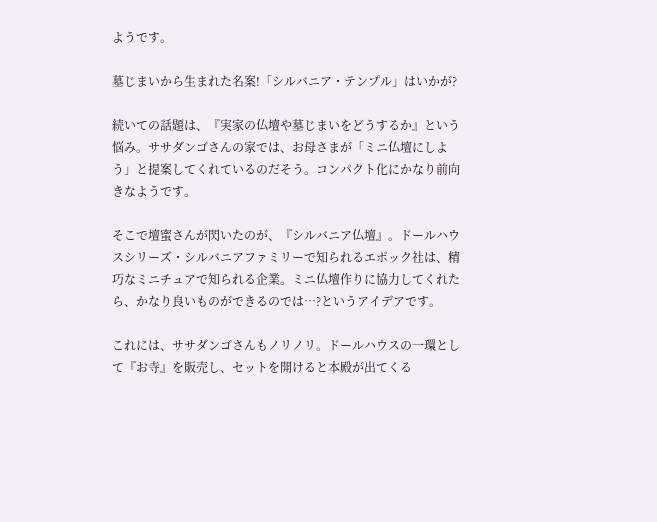ようです。

墓じまいから生まれた名案!「シルバニア・テンプル」はいかが?

続いての話題は、『実家の仏壇や墓じまいをどうするか』という悩み。ササダンゴさんの家では、お母さまが「ミニ仏壇にしよう」と提案してくれているのだそう。コンパクト化にかなり前向きなようです。

そこで壇蜜さんが閃いたのが、『シルバニア仏壇』。ドールハウスシリーズ・シルバニアファミリーで知られるエポック社は、精巧なミニチュアで知られる企業。ミニ仏壇作りに協力してくれたら、かなり良いものができるのでは…?というアイデアです。

これには、ササダンゴさんもノリノリ。ドールハウスの一環として『お寺』を販売し、セットを開けると本殿が出てくる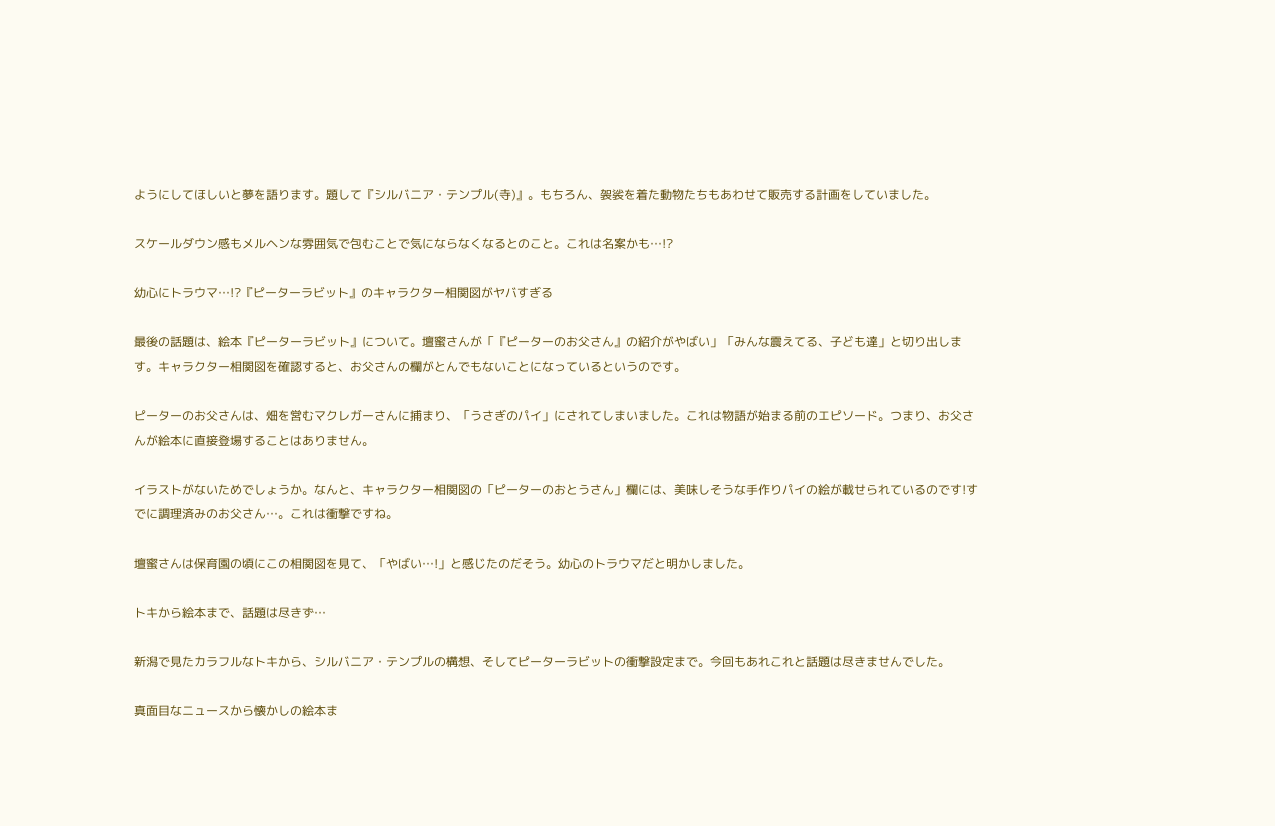ようにしてほしいと夢を語ります。題して『シルバニア・テンプル(寺)』。もちろん、袈裟を着た動物たちもあわせて販売する計画をしていました。

スケールダウン感もメルヘンな雰囲気で包むことで気にならなくなるとのこと。これは名案かも…!?

幼心にトラウマ…!?『ピーターラビット』のキャラクター相関図がヤバすぎる

最後の話題は、絵本『ピーターラビット』について。壇蜜さんが「『ピーターのお父さん』の紹介がやばい」「みんな震えてる、子ども達」と切り出します。キャラクター相関図を確認すると、お父さんの欄がとんでもないことになっているというのです。

ピーターのお父さんは、畑を営むマクレガーさんに捕まり、「うさぎのパイ」にされてしまいました。これは物語が始まる前のエピソード。つまり、お父さんが絵本に直接登場することはありません。

イラストがないためでしょうか。なんと、キャラクター相関図の「ピーターのおとうさん」欄には、美味しそうな手作りパイの絵が載せられているのです!すでに調理済みのお父さん…。これは衝撃ですね。

壇蜜さんは保育園の頃にこの相関図を見て、「やばい…!」と感じたのだそう。幼心のトラウマだと明かしました。

トキから絵本まで、話題は尽きず…

新潟で見たカラフルなトキから、シルバニア・テンプルの構想、そしてピーターラビットの衝撃設定まで。今回もあれこれと話題は尽きませんでした。

真面目なニュースから懐かしの絵本ま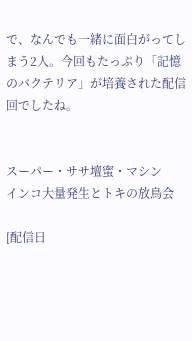で、なんでも一緒に面白がってしまう2人。今回もたっぷり「記憶のバクテリア」が培養された配信回でしたね。


スーパー・ササ壇蜜・マシン
インコ大量発生とトキの放鳥会

[配信日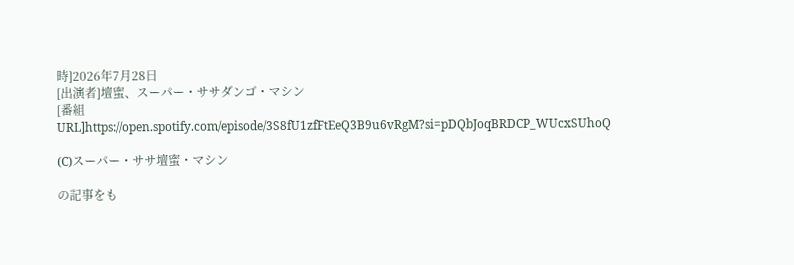時]2026年7月28日
[出演者]壇蜜、スーパー・ササダンゴ・マシン
[番組URL]https://open.spotify.com/episode/3S8fU1zfFtEeQ3B9u6vRgM?si=pDQbJoqBRDCP_WUcxSUhoQ

(C)スーパー・ササ壇蜜・マシン

の記事をも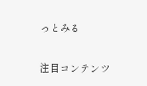っとみる

注目コンテンツ